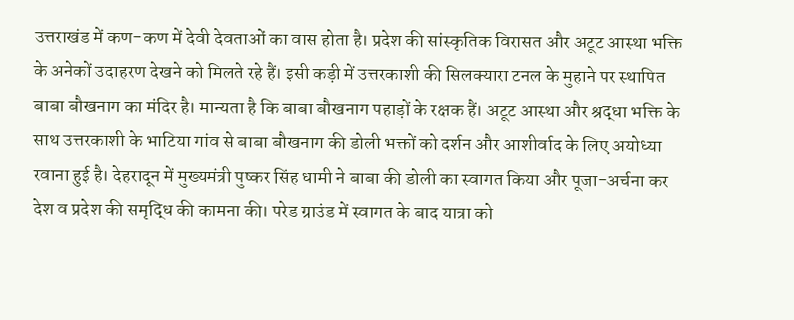उत्तराखंड में कण-कण में देवी देवताओं का वास होता है। प्रदेश की सांस्कृतिक विरासत और अटूट आस्था भक्ति के अनेकों उदाहरण देखने को मिलते रहे हैं। इसी कड़ी में उत्तरकाशी की सिलक्यारा टनल के मुहाने पर स्थापित बाबा बौखनाग का मंदिर है। मान्यता है कि बाबा बौखनाग पहाड़ों के रक्षक हैं। अटूट आस्था और श्रद्धा भक्ति के साथ उत्तरकाशी के भाटिया गांव से बाबा बौखनाग की डोली भक्तों को दर्शन और आशीर्वाद के लिए अयोध्या रवाना हुई है। देहरादून में मुख्यमंत्री पुष्कर सिंह धामी ने बाबा की डोली का स्वागत किया और पूजा-अर्चना कर देश व प्रदेश की समृद्धि की कामना की। परेड ग्राउंड में स्वागत के बाद यात्रा को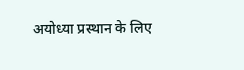अयोध्या प्रस्थान के लिए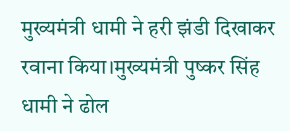मुख्यमंत्री धामी ने हरी झंडी दिखाकर रवाना किया।मुख्यमंत्री पुष्कर सिंह धामी ने ढोल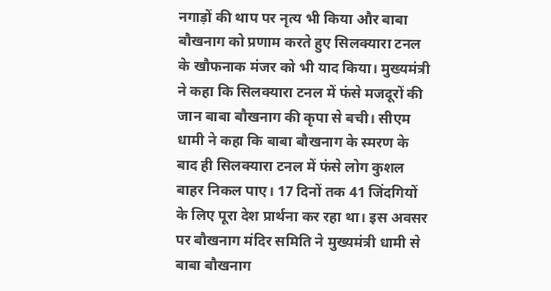नगाड़ों की थाप पर नृत्य भी किया और बाबा बौखनाग को प्रणाम करते हुए सिलक्यारा टनल के खौफनाक मंजर को भी याद किया। मुख्यमंत्री ने कहा कि सिलक्यारा टनल में फंसे मजदूरों की जान बाबा बौखनाग की कृपा से बची। सीएम धामी ने कहा कि बाबा बौखनाग के स्मरण के बाद ही सिलक्यारा टनल में फंसे लोग कुशल बाहर निकल पाए। 17 दिनों तक 41 जिंदगियों के लिए पूरा देश प्रार्थना कर रहा था। इस अवसर पर बौखनाग मंदिर समिति ने मुख्यमंत्री धामी से बाबा बौखनाग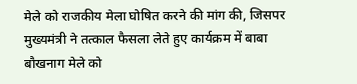मेले को राजकीय मेला घोषित करने की मांग की, जिसपर मुख्यमंत्री ने तत्काल फैसला लेते हुए कार्यक्रम में बाबा बौखनाग मेले को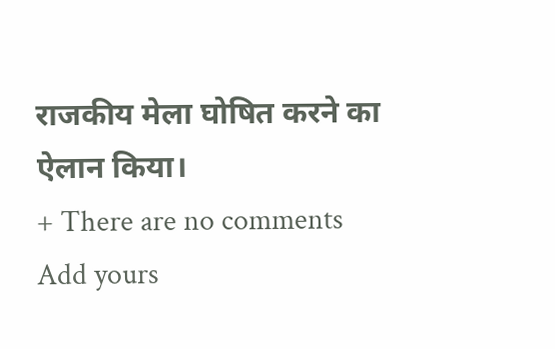राजकीय मेला घोषित करने का ऐलान किया।
+ There are no comments
Add yours